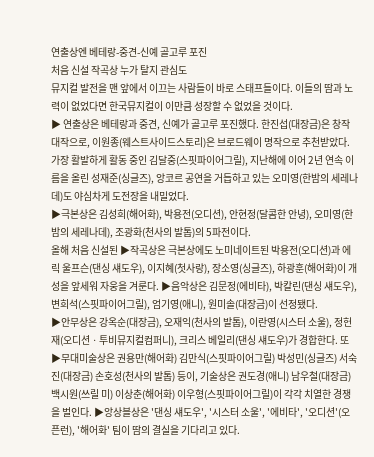연출상엔 베테랑-중견-신예 골고루 포진
처음 신설 작곡상 누가 탈지 관심도
뮤지컬 발전을 맨 앞에서 이끄는 사람들이 바로 스태프들이다. 이들의 땀과 노력이 없었다면 한국뮤지컬이 이만큼 성장할 수 없었을 것이다.
▶ 연출상은 베테랑과 중견, 신예가 골고루 포진했다. 한진섭(대장금)은 창작 대작으로, 이원종(웨스트사이드스토리)은 브로드웨이 명작으로 추천받았다. 가장 활발하게 활동 중인 김달중(스핏파이어그릴), 지난해에 이어 2년 연속 이름을 올린 성재준(싱글즈), 앙코르 공연을 거듭하고 있는 오미영(한밤의 세레나데)도 야심차게 도전장을 내밀었다.
▶극본상은 김성희(해어화), 박용전(오디션), 안현정(달콤한 안녕), 오미영(한밤의 세레나데), 조광화(천사의 발톱)의 5파전이다.
올해 처음 신설된 ▶작곡상은 극본상에도 노미네이트된 박용전(오디션)과 에릭 울프슨(댄싱 섀도우), 이지혜(첫사랑), 장소영(싱글즈), 하광훈(해어화)이 개성을 앞세워 자웅을 겨룬다. ▶음악상은 김문정(에비타), 박칼린(댄싱 섀도우), 변희석(스핏파이어그릴), 엄기영(애니), 원미솔(대장금)이 선정됐다.
▶안무상은 강옥순(대장금), 오재익(천사의 발톱), 이란영(시스터 소울), 정헌재(오디션ㆍ투비뮤지컬컴퍼니), 크리스 베일리(댄싱 섀도우)가 경합한다. 또 ▶무대미술상은 권용만(해어화) 김만식(스핏파이어그릴) 박성민(싱글즈) 서숙진(대장금) 손호성(천사의 발톱) 등이, 기술상은 권도경(애니) 남우철(대장금) 백시원(쓰릴 미) 이상춘(해어화) 이우형(스핏파이어그릴)이 각각 치열한 경쟁을 벌인다. ▶앙상블상은 '댄싱 섀도우', '시스터 소울', '에비타', '오디션'(오픈런), '해어화' 팀이 땀의 결실을 기다리고 있다.